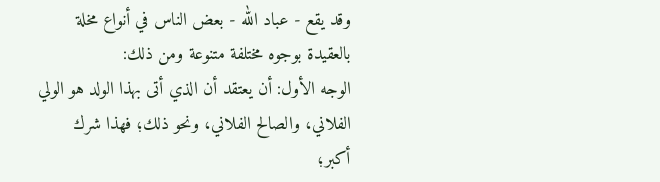وقد يقع - عباد الله - بعض الناس في أنواع مخلة بالعقيدة بوجوه مختلفة متنوعة ومن ذلك:
الوجه الأول: أن يعتقد أن الذي أتى بهذا الولد هو الولي الفلاني، والصالح الفلاني، ونحو ذلك؛ فهذا شرك أكبر؛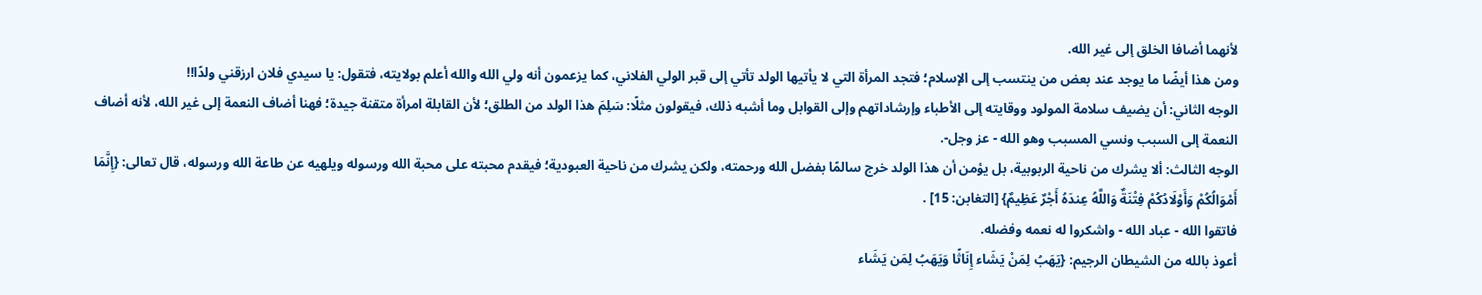لأنهما أضافا الخلق إلى غير الله.
ومن هذا أيضًا ما يوجد عند بعض من ينتسب إلى الإسلام؛ فتجد المرأة التي لا يأتيها الولد تأتي إلى قبر الولي الفلاني، كما يزعمون أنه ولي الله والله أعلم بولايته، فتقول: يا سيدي فلان ارزقني ولدًا!!
الوجه الثاني: أن يضيف سلامة المولود ووقايته إلى الأطباء وإرشاداتهم وإلى القوابل وما أشبه ذلك، فيقولون مثلًا: سَلِمَ هذا الولد من الطلق؛ لأن القابلة امرأة متقنة جيدة؛ فهنا أضاف النعمة إلى غير الله، لأنه أضاف النعمة إلى السبب ونسي المسبب وهو الله - عز وجل-.
الوجه الثالث: ألا يشرك من ناحية الربوبية، بل يؤمن أن هذا الولد خرج سالمًا بفضل الله ورحمته، ولكن يشرك من ناحية العبودية؛ فيقدم محبته على محبة الله ورسوله ويلهيه عن طاعة الله ورسوله، قال تعالى: {إِنَّمَا أَمْوَالُكُمْ وَأَوْلَادُكُمْ فِتْنَةٌ وَاللَّهُ عِندَهُ أَجْرٌ عَظِيمٌ} [التغابن: 15] .
فاتقوا الله - عباد الله - واشكروا له نعمه وفضله.
أعوذ بالله من الشيطان الرجيم: {يَهَبُ لِمَنْ يَشَاء إِنَاثًا وَيَهَبُ لِمَن يَشَاء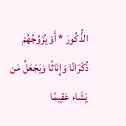الذُّكُورَ * أَوْ يُزَوِّجُهُمْ ذُكْرَانًا وَإِنَاثًا وَيَجْعَلُ مَن يَشَاء عَقِيمًا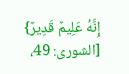إِنَّهُ عَلِيمٌ قَدِيرٌ} [الشورى: 49،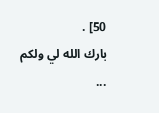50] .
بارك الله لي ولكم ...